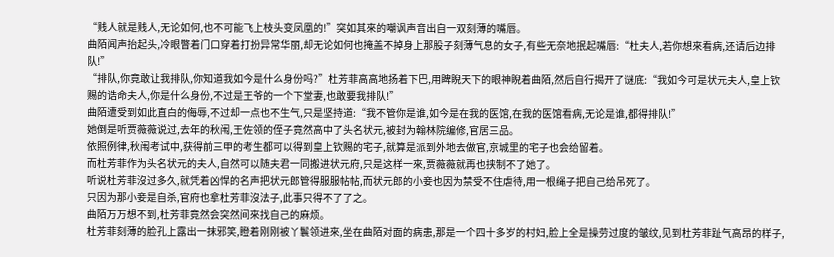“贱人就是贱人,无论如何,也不可能飞上枝头变凤凰的!”突如其來的嘲讽声音出自一双刻薄的嘴唇。
曲陌闻声抬起头,冷眼瞥着门口穿着打扮异常华丽,却无论如何也掩盖不掉身上那股子刻薄气息的女子,有些无奈地抿起嘴唇:“杜夫人,若你想來看病,还请后边排队!”
“排队,你竟敢让我排队,你知道我如今是什么身份吗?”杜芳菲高高地扬着下巴,用睥睨天下的眼神睨着曲陌,然后自行揭开了谜底:“我如今可是状元夫人,皇上钦赐的诰命夫人,你是什么身份,不过是王爷的一个下堂妻,也敢要我排队!”
曲陌遭受到如此直白的侮辱,不过却一点也不生气,只是坚持道:“我不管你是谁,如今是在我的医馆,在我的医馆看病,无论是谁,都得排队!”
她倒是听贾薇薇说过,去年的秋闱,王佐领的侄子竟然高中了头名状元,被封为翰林院编修,官居三品。
依照例律,秋闱考试中,获得前三甲的考生都可以得到皇上钦赐的宅子,就算是派到外地去做官,京城里的宅子也会给留着。
而杜芳菲作为头名状元的夫人,自然可以随夫君一同搬进状元府,只是这样一來,贾薇薇就再也挟制不了她了。
听说杜芳菲沒过多久,就凭着凶悍的名声把状元郎管得服服帖帖,而状元郎的小妾也因为禁受不住虐待,用一根绳子把自己给吊死了。
只因为那小妾是自杀,官府也拿杜芳菲沒法子,此事只得不了了之。
曲陌万万想不到,杜芳菲竟然会突然间來找自己的麻烦。
杜芳菲刻薄的脸孔上露出一抹邪笑,瞪着刚刚被丫鬟领进來,坐在曲陌对面的病患,那是一个四十多岁的村妇,脸上全是操劳过度的皱纹,见到杜芳菲趾气高昂的样子,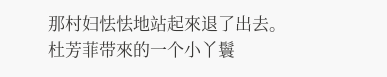那村妇怯怯地站起來退了出去。
杜芳菲带來的一个小丫鬟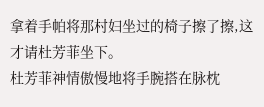拿着手帕将那村妇坐过的椅子擦了擦,这才请杜芳菲坐下。
杜芳菲神情傲慢地将手腕搭在脉枕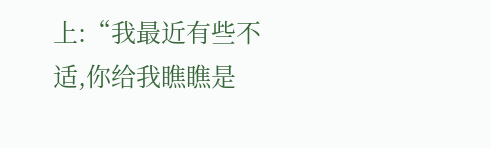上:“我最近有些不适,你给我瞧瞧是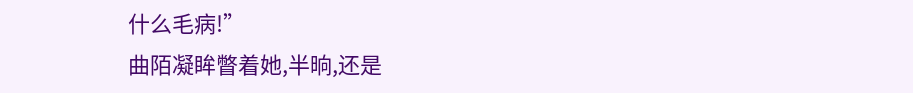什么毛病!”
曲陌凝眸瞥着她,半晌,还是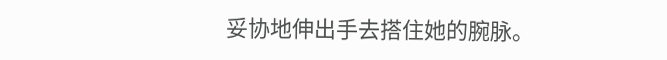妥协地伸出手去搭住她的腕脉。